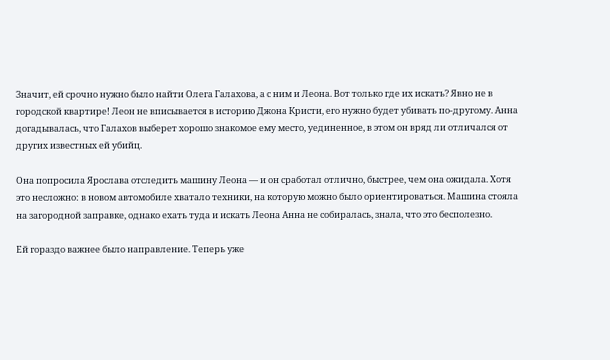Значит, ей срочно нужно было найти Олега Галахова, а с ним и Леона. Вот только где их искать? Явно не в городской квартире! Леон не вписывается в историю Джона Кристи, его нужно будет убивать по-другому. Анна догадывалась, что Галахов выберет хорошо знакомое ему место, уединенное, в этом он вряд ли отличался от других известных ей убийц.

Она попросила Ярослава отследить машину Леона — и он сработал отлично, быстрее, чем она ожидала. Хотя это несложно: в новом автомобиле хватало техники, на которую можно было ориентироваться. Машина стояла на загородной заправке, однако ехать туда и искать Леона Анна не собиралась, знала, что это бесполезно.

Ей гораздо важнее было направление. Теперь уже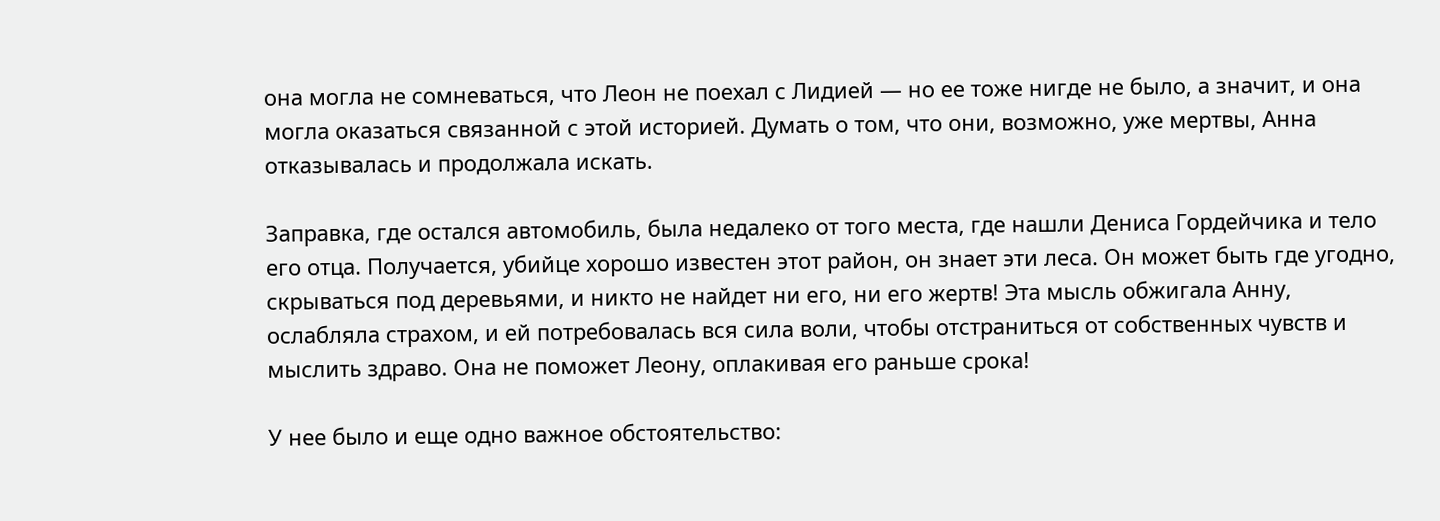она могла не сомневаться, что Леон не поехал с Лидией — но ее тоже нигде не было, а значит, и она могла оказаться связанной с этой историей. Думать о том, что они, возможно, уже мертвы, Анна отказывалась и продолжала искать.

Заправка, где остался автомобиль, была недалеко от того места, где нашли Дениса Гордейчика и тело его отца. Получается, убийце хорошо известен этот район, он знает эти леса. Он может быть где угодно, скрываться под деревьями, и никто не найдет ни его, ни его жертв! Эта мысль обжигала Анну, ослабляла страхом, и ей потребовалась вся сила воли, чтобы отстраниться от собственных чувств и мыслить здраво. Она не поможет Леону, оплакивая его раньше срока!

У нее было и еще одно важное обстоятельство: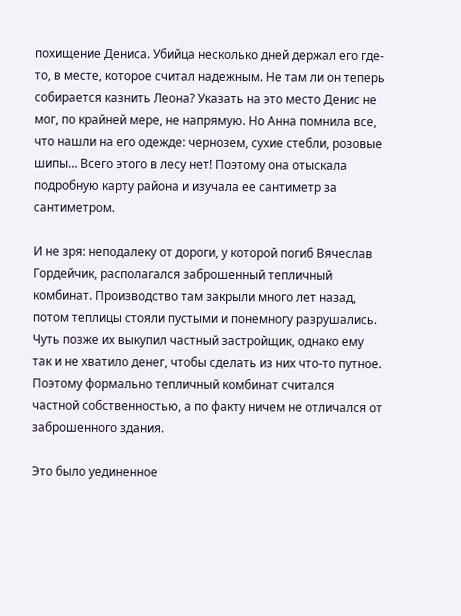похищение Дениса. Убийца несколько дней держал его где-то, в месте, которое считал надежным. Не там ли он теперь собирается казнить Леона? Указать на это место Денис не мог, по крайней мере, не напрямую. Но Анна помнила все, что нашли на его одежде: чернозем, сухие стебли, розовые шипы… Всего этого в лесу нет! Поэтому она отыскала подробную карту района и изучала ее сантиметр за сантиметром.

И не зря: неподалеку от дороги, у которой погиб Вячеслав Гордейчик, располагался заброшенный тепличный комбинат. Производство там закрыли много лет назад, потом теплицы стояли пустыми и понемногу разрушались. Чуть позже их выкупил частный застройщик, однако ему так и не хватило денег, чтобы сделать из них что-то путное. Поэтому формально тепличный комбинат считался частной собственностью, а по факту ничем не отличался от заброшенного здания.

Это было уединенное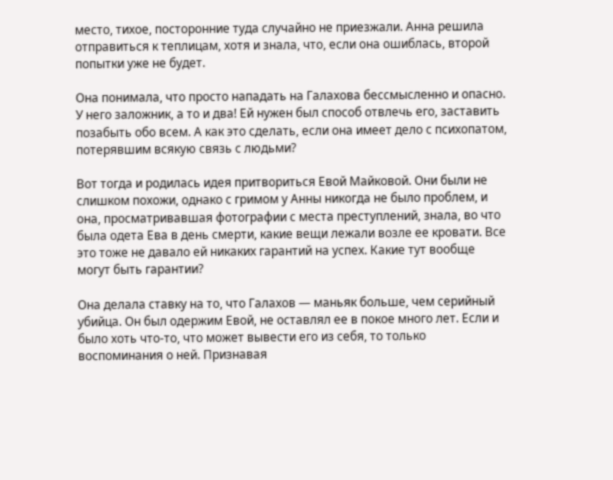место, тихое, посторонние туда случайно не приезжали. Анна решила отправиться к теплицам, хотя и знала, что, если она ошиблась, второй попытки уже не будет.

Она понимала, что просто нападать на Галахова бессмысленно и опасно. У него заложник, а то и два! Ей нужен был способ отвлечь его, заставить позабыть обо всем. А как это сделать, если она имеет дело с психопатом, потерявшим всякую связь с людьми?

Вот тогда и родилась идея притвориться Евой Майковой. Они были не слишком похожи, однако с гримом у Анны никогда не было проблем, и она, просматривавшая фотографии с места преступлений, знала, во что была одета Ева в день смерти, какие вещи лежали возле ее кровати. Все это тоже не давало ей никаких гарантий на успех. Какие тут вообще могут быть гарантии?

Она делала ставку на то, что Галахов — маньяк больше, чем серийный убийца. Он был одержим Евой, не оставлял ее в покое много лет. Если и было хоть что-то, что может вывести его из себя, то только воспоминания о ней. Признавая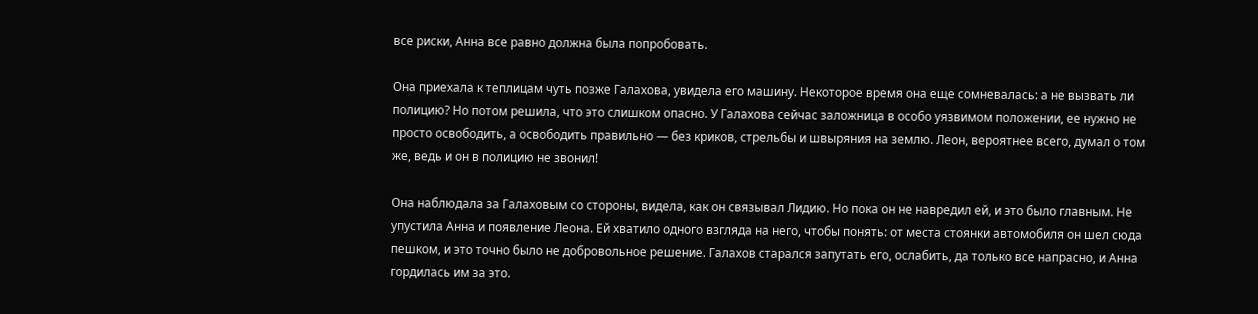все риски, Анна все равно должна была попробовать.

Она приехала к теплицам чуть позже Галахова, увидела его машину. Некоторое время она еще сомневалась: а не вызвать ли полицию? Но потом решила, что это слишком опасно. У Галахова сейчас заложница в особо уязвимом положении, ее нужно не просто освободить, а освободить правильно — без криков, стрельбы и швыряния на землю. Леон, вероятнее всего, думал о том же, ведь и он в полицию не звонил!

Она наблюдала за Галаховым со стороны, видела, как он связывал Лидию. Но пока он не навредил ей, и это было главным. Не упустила Анна и появление Леона. Ей хватило одного взгляда на него, чтобы понять: от места стоянки автомобиля он шел сюда пешком, и это точно было не добровольное решение. Галахов старался запутать его, ослабить, да только все напрасно, и Анна гордилась им за это.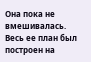Она пока не вмешивалась. Весь ее план был построен на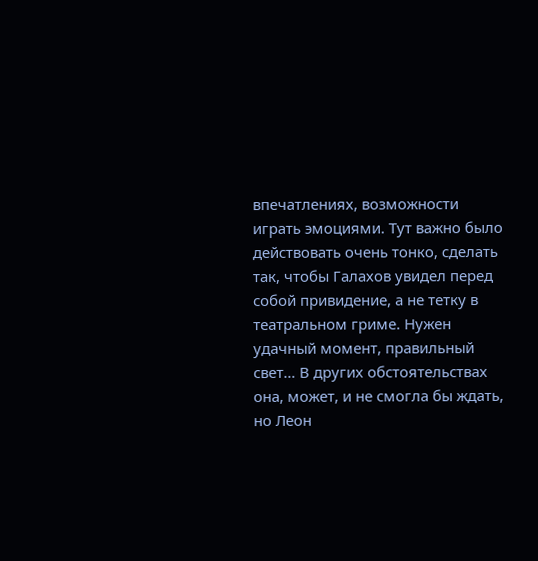впечатлениях, возможности играть эмоциями. Тут важно было действовать очень тонко, сделать так, чтобы Галахов увидел перед собой привидение, а не тетку в театральном гриме. Нужен удачный момент, правильный свет… В других обстоятельствах она, может, и не смогла бы ждать, но Леон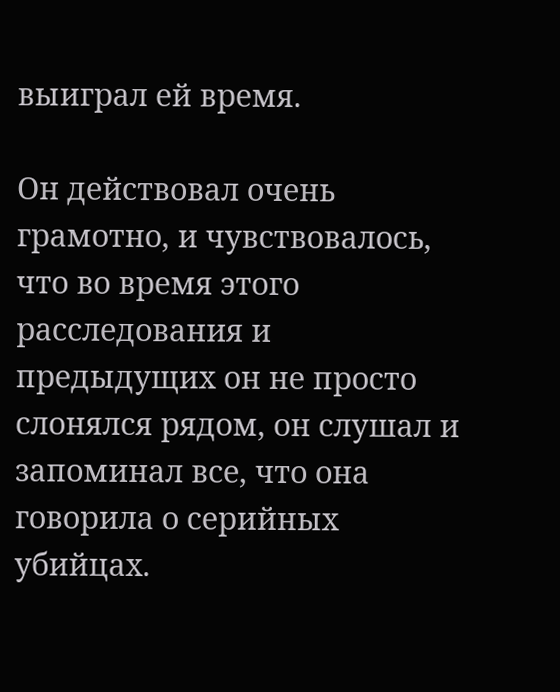выиграл ей время.

Он действовал очень грамотно, и чувствовалось, что во время этого расследования и предыдущих он не просто слонялся рядом, он слушал и запоминал все, что она говорила о серийных убийцах.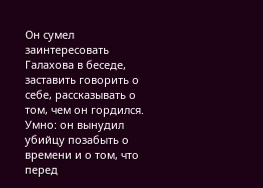Он сумел заинтересовать Галахова в беседе, заставить говорить о себе, рассказывать о том, чем он гордился. Умно: он вынудил убийцу позабыть о времени и о том, что перед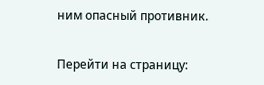ним опасный противник.

Перейти на страницу: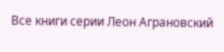Все книги серии Леон Аграновский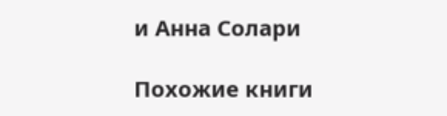и Анна Солари

Похожие книги